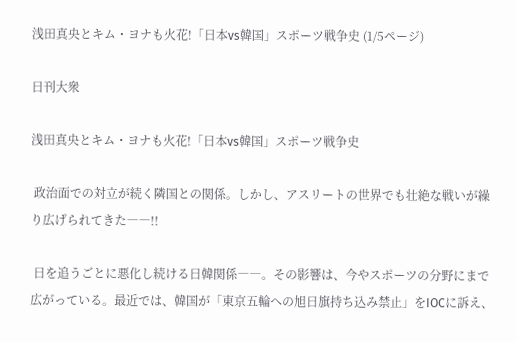浅田真央とキム・ヨナも火花!「日本vs韓国」スポーツ戦争史 (1/5ページ)

日刊大衆

浅田真央とキム・ヨナも火花!「日本vs韓国」スポーツ戦争史

 政治面での対立が続く隣国との関係。しかし、アスリートの世界でも壮絶な戦いが繰り広げられてきた――!!

 日を追うごとに悪化し続ける日韓関係――。その影響は、今やスポーツの分野にまで広がっている。最近では、韓国が「東京五輪への旭日旗持ち込み禁止」をIOCに訴え、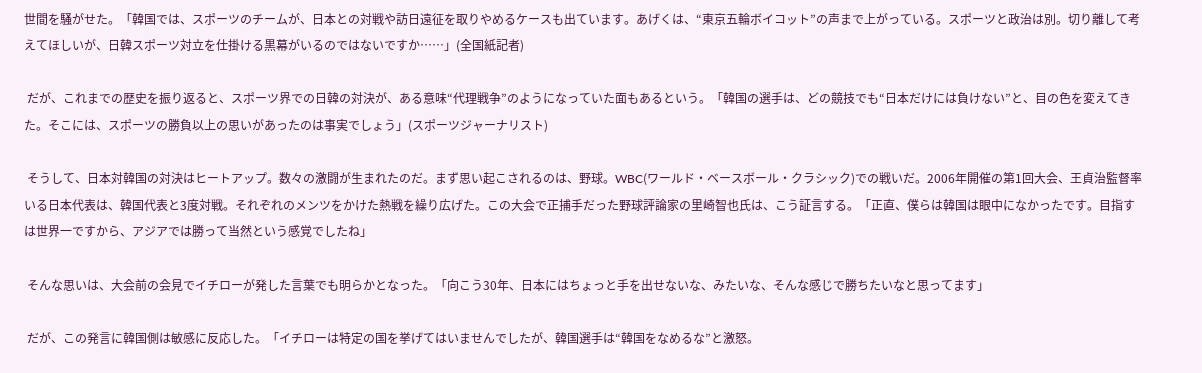世間を騒がせた。「韓国では、スポーツのチームが、日本との対戦や訪日遠征を取りやめるケースも出ています。あげくは、“東京五輪ボイコット”の声まで上がっている。スポーツと政治は別。切り離して考えてほしいが、日韓スポーツ対立を仕掛ける黒幕がいるのではないですか……」(全国紙記者)

 だが、これまでの歴史を振り返ると、スポーツ界での日韓の対決が、ある意味“代理戦争”のようになっていた面もあるという。「韓国の選手は、どの競技でも“日本だけには負けない”と、目の色を変えてきた。そこには、スポーツの勝負以上の思いがあったのは事実でしょう」(スポーツジャーナリスト)

 そうして、日本対韓国の対決はヒートアップ。数々の激闘が生まれたのだ。まず思い起こされるのは、野球。WBC(ワールド・ベースボール・クラシック)での戦いだ。2006年開催の第1回大会、王貞治監督率いる日本代表は、韓国代表と3度対戦。それぞれのメンツをかけた熱戦を繰り広げた。この大会で正捕手だった野球評論家の里崎智也氏は、こう証言する。「正直、僕らは韓国は眼中になかったです。目指すは世界一ですから、アジアでは勝って当然という感覚でしたね」

 そんな思いは、大会前の会見でイチローが発した言葉でも明らかとなった。「向こう30年、日本にはちょっと手を出せないな、みたいな、そんな感じで勝ちたいなと思ってます」

 だが、この発言に韓国側は敏感に反応した。「イチローは特定の国を挙げてはいませんでしたが、韓国選手は“韓国をなめるな”と激怒。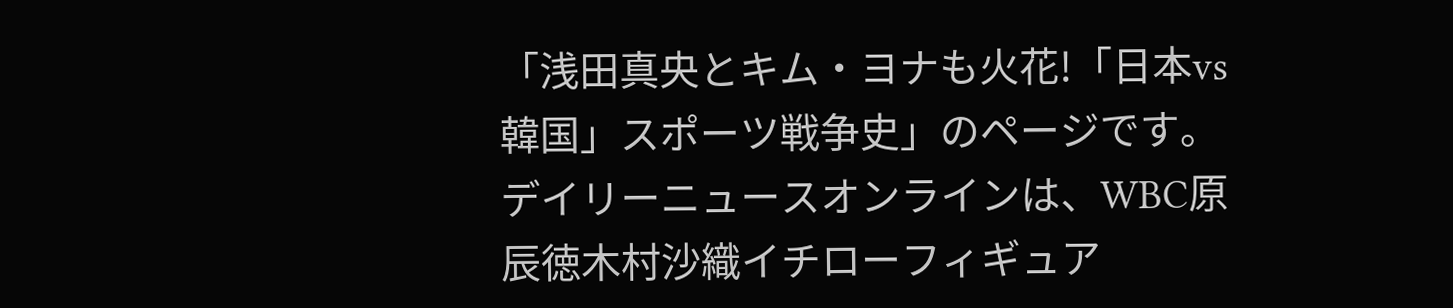「浅田真央とキム・ヨナも火花!「日本vs韓国」スポーツ戦争史」のページです。デイリーニュースオンラインは、WBC原辰徳木村沙織イチローフィギュア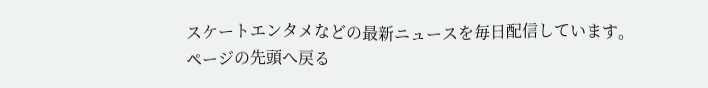スケートエンタメなどの最新ニュースを毎日配信しています。
ページの先頭へ戻る